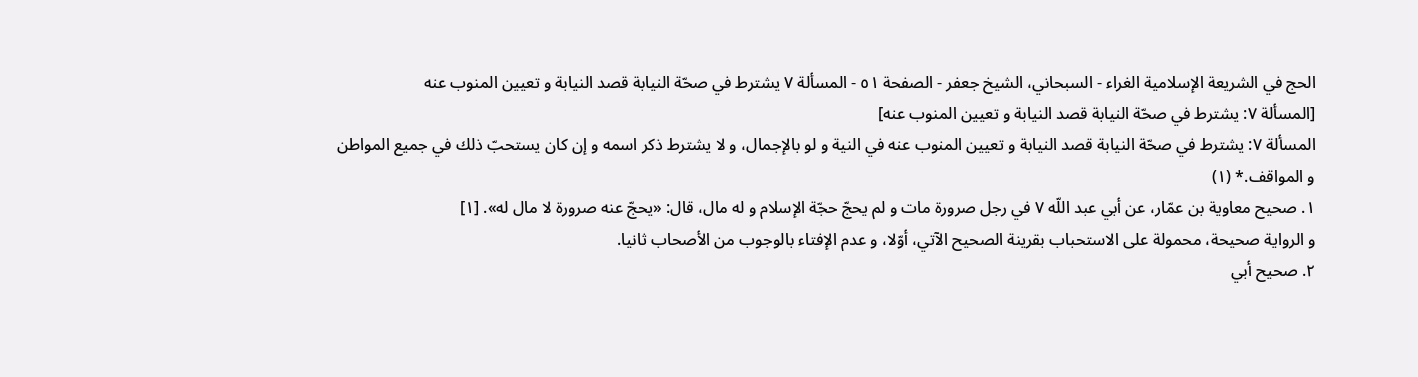الحج في الشريعة الإسلامية الغراء - السبحاني، الشيخ جعفر - الصفحة ٥١ - المسألة ٧ يشترط في صحّة النيابة قصد النيابة و تعيين المنوب عنه
[المسألة ٧: يشترط في صحّة النيابة قصد النيابة و تعيين المنوب عنه]
المسألة ٧: يشترط في صحّة النيابة قصد النيابة و تعيين المنوب عنه في النية و لو بالإجمال، و لا يشترط ذكر اسمه و إن كان يستحبّ ذلك في جميع المواطن و المواقف.* (١)
١. صحيح معاوية بن عمّار، عن أبي عبد اللّه ٧ في رجل صرورة مات و لم يحجّ حجّة الإسلام و له مال، قال: «يحجّ عنه صرورة لا مال له». [١]
و الرواية صحيحة، محمولة على الاستحباب بقرينة الصحيح الآتي، أوّلا، و عدم الإفتاء بالوجوب من الأصحاب ثانيا.
٢. صحيح أبي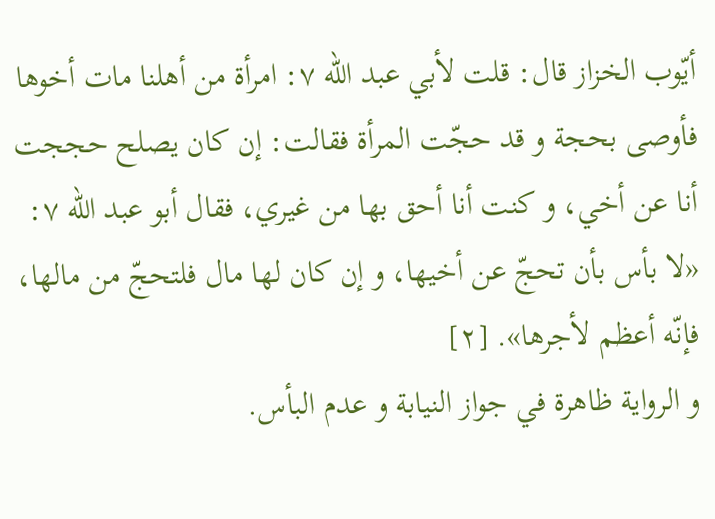أيّوب الخزاز قال: قلت لأبي عبد اللّه ٧: امرأة من أهلنا مات أخوها فأوصى بحجة و قد حجّت المرأة فقالت: إن كان يصلح حججت أنا عن أخي، و كنت أنا أحق بها من غيري، فقال أبو عبد اللّه ٧: «لا بأس بأن تحجّ عن أخيها، و إن كان لها مال فلتحجّ من مالها، فإنّه أعظم لأجرها». [٢]
و الرواية ظاهرة في جواز النيابة و عدم البأس.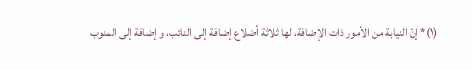(١)* إنّ النيابة من الأمور ذات الإضافة، لها ثلاثة أضلاع إضافة إلى النائب، و إضافة إلى المنوب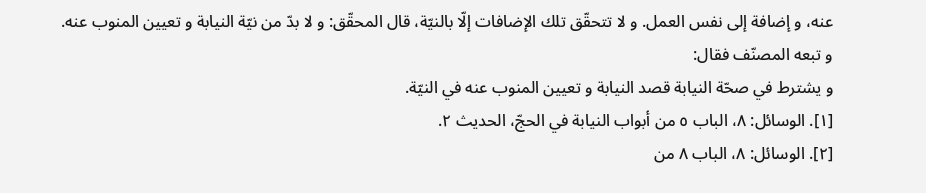عنه، و إضافة إلى نفس العمل. و لا تتحقّق تلك الإضافات إلّا بالنيّة، قال المحقّق: و لا بدّ من نيّة النيابة و تعيين المنوب عنه. و تبعه المصنّف فقال:
و يشترط في صحّة النيابة قصد النيابة و تعيين المنوب عنه في النيّة.
[١]. الوسائل: ٨، الباب ٥ من أبواب النيابة في الحجّ، الحديث ٢.
[٢]. الوسائل: ٨، الباب ٨ من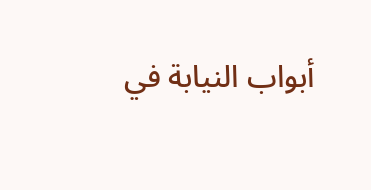أبواب النيابة في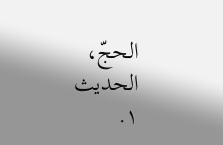الحجّ، الحديث ١.